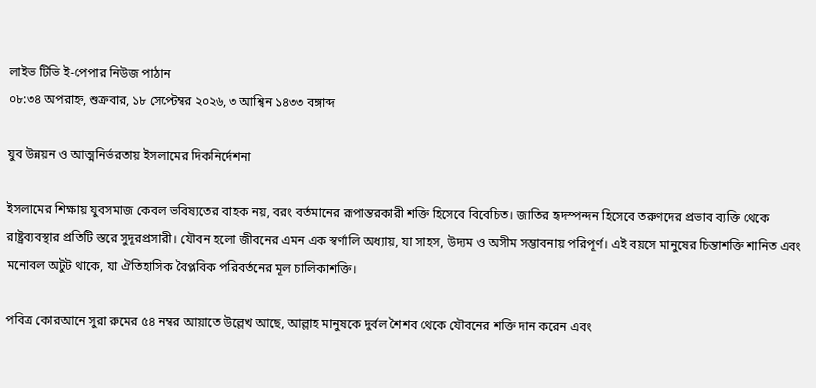লাইভ টিভি ই-পেপার নিউজ পাঠান
০৮:৩৪ অপরাহ্ন, শুক্রবার, ১৮ সেপ্টেম্বর ২০২৬, ৩ আশ্বিন ১৪৩৩ বঙ্গাব্দ

যুব উন্নয়ন ও আত্মনির্ভরতায় ইসলামের দিকনির্দেশনা

ইসলামের শিক্ষায় যুবসমাজ কেবল ভবিষ্যতের বাহক নয়, বরং বর্তমানের রূপান্তরকারী শক্তি হিসেবে বিবেচিত। জাতির হৃদস্পন্দন হিসেবে তরুণদের প্রভাব ব্যক্তি থেকে রাষ্ট্রব্যবস্থার প্রতিটি স্তরে সুদূরপ্রসারী। যৌবন হলো জীবনের এমন এক স্বর্ণালি অধ্যায়, যা সাহস, উদ্যম ও অসীম সম্ভাবনায় পরিপূর্ণ। এই বয়সে মানুষের চিন্তাশক্তি শানিত এবং মনোবল অটুট থাকে, যা ঐতিহাসিক বৈপ্লবিক পরিবর্তনের মূল চালিকাশক্তি।

পবিত্র কোরআনে সুরা রুমের ৫৪ নম্বর আয়াতে উল্লেখ আছে, আল্লাহ মানুষকে দুর্বল শৈশব থেকে যৌবনের শক্তি দান করেন এবং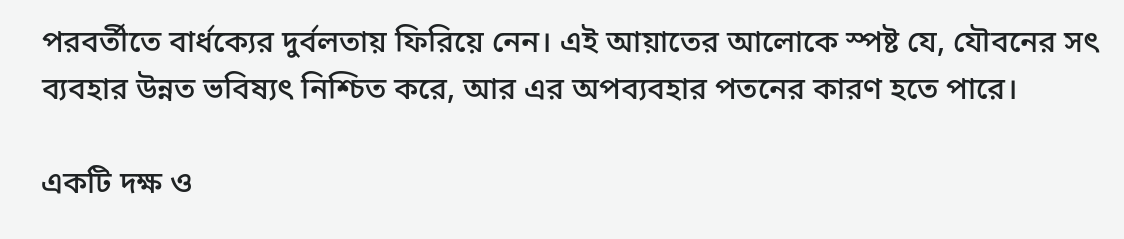পরবর্তীতে বার্ধক্যের দুর্বলতায় ফিরিয়ে নেন। এই আয়াতের আলোকে স্পষ্ট যে, যৌবনের সৎ ব্যবহার উন্নত ভবিষ্যৎ নিশ্চিত করে, আর এর অপব্যবহার পতনের কারণ হতে পারে।

একটি দক্ষ ও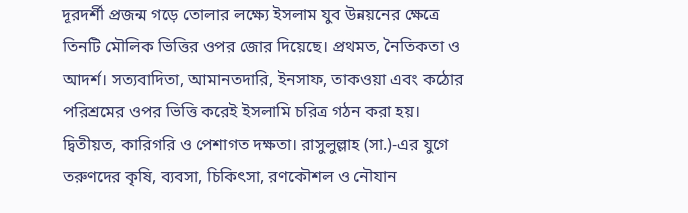দূরদর্শী প্রজন্ম গড়ে তোলার লক্ষ্যে ইসলাম যুব উন্নয়নের ক্ষেত্রে তিনটি মৌলিক ভিত্তির ওপর জোর দিয়েছে। প্রথমত, নৈতিকতা ও আদর্শ। সত্যবাদিতা, আমানতদারি, ইনসাফ, তাকওয়া এবং কঠোর পরিশ্রমের ওপর ভিত্তি করেই ইসলামি চরিত্র গঠন করা হয়। দ্বিতীয়ত, কারিগরি ও পেশাগত দক্ষতা। রাসুলুল্লাহ (সা.)-এর যুগে তরুণদের কৃষি, ব্যবসা, চিকিৎসা, রণকৌশল ও নৌযান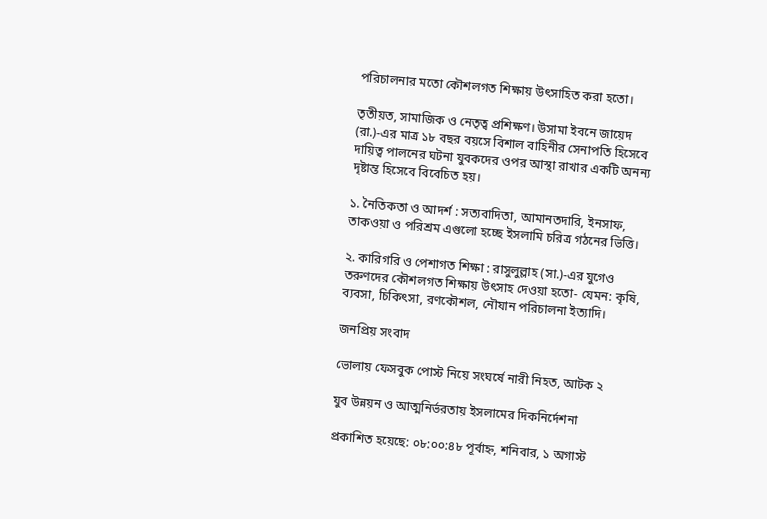পরিচালনার মতো কৌশলগত শিক্ষায় উৎসাহিত করা হতো।

তৃতীয়ত, সামাজিক ও নেতৃত্ব প্রশিক্ষণ। উসামা ইবনে জায়েদ (রা.)-এর মাত্র ১৮ বছর বয়সে বিশাল বাহিনীর সেনাপতি হিসেবে দায়িত্ব পালনের ঘটনা যুবকদের ওপর আস্থা রাখার একটি অনন্য দৃষ্টান্ত হিসেবে বিবেচিত হয়।

১. নৈতিকতা ও আদর্শ : সত্যবাদিতা, আমানতদারি, ইনসাফ, তাকওয়া ও পরিশ্রম এগুলো হচ্ছে ইসলামি চরিত্র গঠনের ভিত্তি।

২. কারিগরি ও পেশাগত শিক্ষা : রাসুলুল্লাহ (সা.)-এর যুগেও তরুণদের কৌশলগত শিক্ষায় উৎসাহ দেওয়া হতো- যেমন: কৃষি, ব্যবসা, চিকিৎসা, রণকৌশল, নৌযান পরিচালনা ইত্যাদি।

জনপ্রিয় সংবাদ

ভোলায় ফেসবুক পোস্ট নিয়ে সংঘর্ষে নারী নিহত, আটক ২

যুব উন্নয়ন ও আত্মনির্ভরতায় ইসলামের দিকনির্দেশনা

প্রকাশিত হয়েছে: ০৮:০০:৪৮ পূর্বাহ্ন, শনিবার, ১ অগাস্ট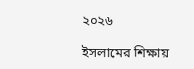২০২৬

ইসলামের শিক্ষায়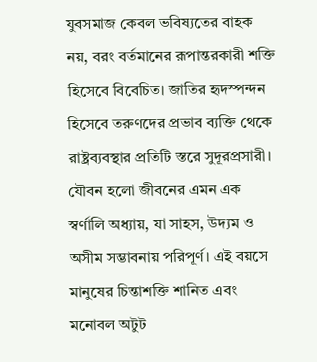যুবসমাজ কেবল ভবিষ্যতের বাহক নয়, বরং বর্তমানের রূপান্তরকারী শক্তি হিসেবে বিবেচিত। জাতির হৃদস্পন্দন হিসেবে তরুণদের প্রভাব ব্যক্তি থেকে রাষ্ট্রব্যবস্থার প্রতিটি স্তরে সুদূরপ্রসারী। যৌবন হলো জীবনের এমন এক স্বর্ণালি অধ্যায়, যা সাহস, উদ্যম ও অসীম সম্ভাবনায় পরিপূর্ণ। এই বয়সে মানুষের চিন্তাশক্তি শানিত এবং মনোবল অটুট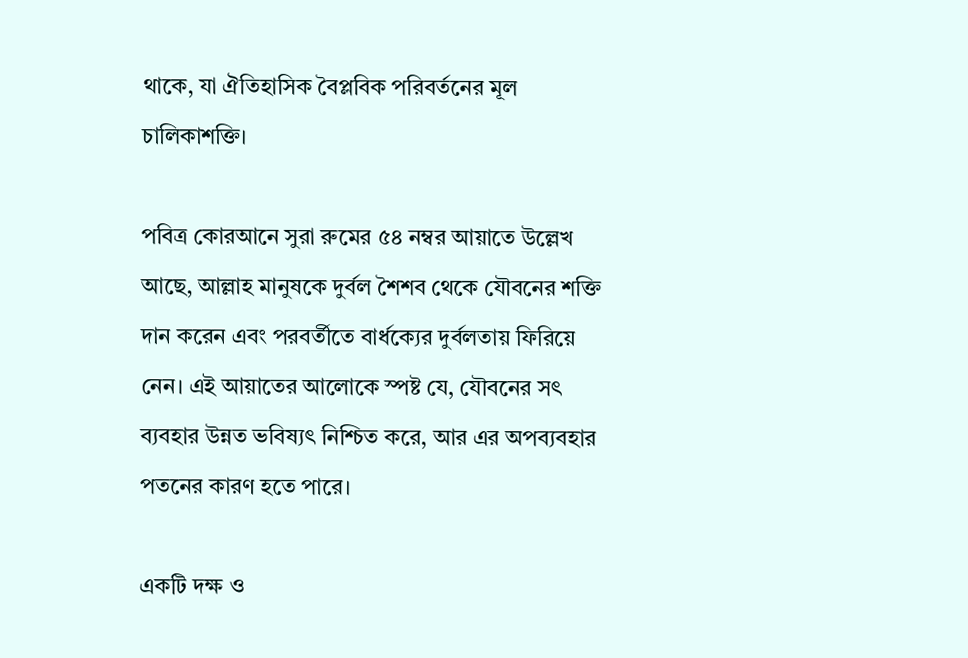থাকে, যা ঐতিহাসিক বৈপ্লবিক পরিবর্তনের মূল চালিকাশক্তি।

পবিত্র কোরআনে সুরা রুমের ৫৪ নম্বর আয়াতে উল্লেখ আছে, আল্লাহ মানুষকে দুর্বল শৈশব থেকে যৌবনের শক্তি দান করেন এবং পরবর্তীতে বার্ধক্যের দুর্বলতায় ফিরিয়ে নেন। এই আয়াতের আলোকে স্পষ্ট যে, যৌবনের সৎ ব্যবহার উন্নত ভবিষ্যৎ নিশ্চিত করে, আর এর অপব্যবহার পতনের কারণ হতে পারে।

একটি দক্ষ ও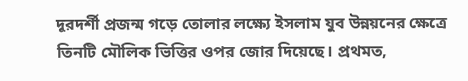দূরদর্শী প্রজন্ম গড়ে তোলার লক্ষ্যে ইসলাম যুব উন্নয়নের ক্ষেত্রে তিনটি মৌলিক ভিত্তির ওপর জোর দিয়েছে। প্রথমত,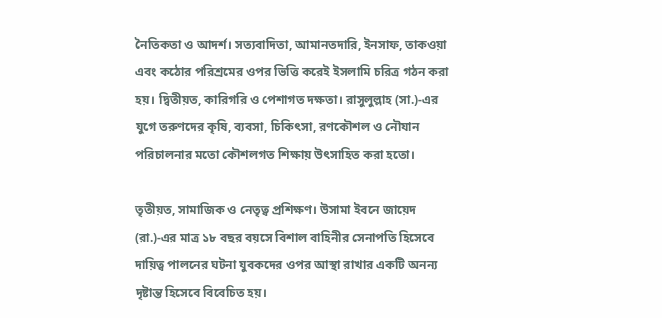নৈতিকতা ও আদর্শ। সত্যবাদিতা, আমানতদারি, ইনসাফ, তাকওয়া এবং কঠোর পরিশ্রমের ওপর ভিত্তি করেই ইসলামি চরিত্র গঠন করা হয়। দ্বিতীয়ত, কারিগরি ও পেশাগত দক্ষতা। রাসুলুল্লাহ (সা.)-এর যুগে তরুণদের কৃষি, ব্যবসা, চিকিৎসা, রণকৌশল ও নৌযান পরিচালনার মতো কৌশলগত শিক্ষায় উৎসাহিত করা হতো।

তৃতীয়ত, সামাজিক ও নেতৃত্ব প্রশিক্ষণ। উসামা ইবনে জায়েদ (রা.)-এর মাত্র ১৮ বছর বয়সে বিশাল বাহিনীর সেনাপতি হিসেবে দায়িত্ব পালনের ঘটনা যুবকদের ওপর আস্থা রাখার একটি অনন্য দৃষ্টান্ত হিসেবে বিবেচিত হয়।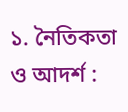১. নৈতিকতা ও আদর্শ :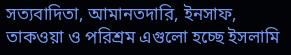সত্যবাদিতা, আমানতদারি, ইনসাফ, তাকওয়া ও পরিশ্রম এগুলো হচ্ছে ইসলামি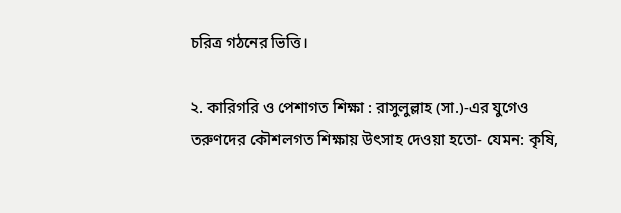চরিত্র গঠনের ভিত্তি।

২. কারিগরি ও পেশাগত শিক্ষা : রাসুলুল্লাহ (সা.)-এর যুগেও তরুণদের কৌশলগত শিক্ষায় উৎসাহ দেওয়া হতো- যেমন: কৃষি,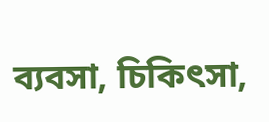ব্যবসা, চিকিৎসা,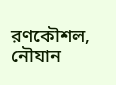রণকৌশল, নৌযান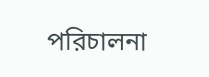পরিচালনা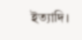ইত্যাদি।